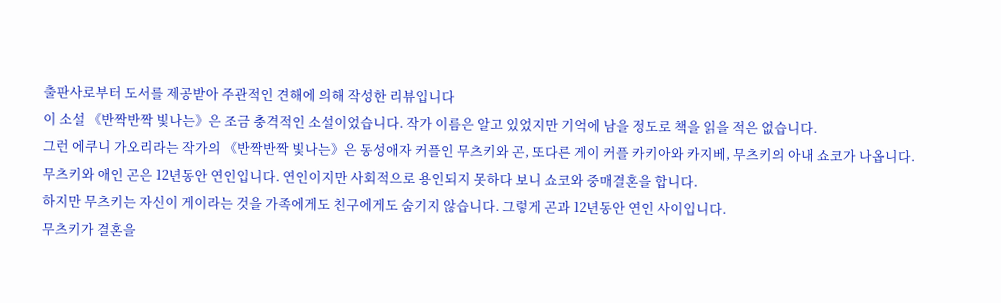출판사로부터 도서를 제공받아 주관적인 견해에 의해 작성한 리뷰입니다
이 소설 《반짝반짝 빛나는》은 조금 충격적인 소설이었습니다. 작가 이름은 알고 있었지만 기억에 남을 정도로 책을 읽을 적은 없습니다.
그런 에쿠니 가오리라는 작가의 《반짝반짝 빛나는》은 동성애자 커플인 무츠키와 곤, 또다른 게이 커플 카키아와 카지베, 무츠키의 아내 쇼코가 나옵니다.
무츠키와 애인 곤은 12년동안 연인입니다. 연인이지만 사회적으로 용인되지 못하다 보니 쇼코와 중매결혼을 합니다.
하지만 무츠키는 자신이 게이라는 것을 가족에게도 친구에게도 숨기지 않습니다. 그렇게 곤과 12년동안 연인 사이입니다.
무츠키가 결혼을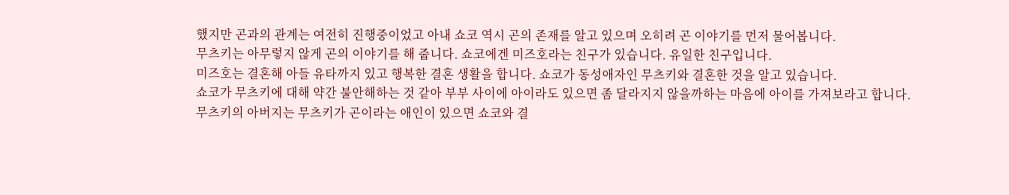했지만 곤과의 관계는 여전히 진행중이었고 아내 쇼코 역시 곤의 존재를 알고 있으며 오히려 곤 이야기를 먼저 물어봅니다.
무츠키는 아무렇지 않게 곤의 이야기를 해 줍니다. 쇼코에겐 미즈호라는 친구가 있습니다. 유일한 친구입니다.
미즈호는 결혼해 아들 유타까지 있고 행복한 결혼 생활을 합니다. 쇼코가 동성애자인 무츠키와 결혼한 것을 알고 있습니다.
쇼코가 무츠키에 대해 약간 불안해하는 것 같아 부부 사이에 아이라도 있으면 좀 달라지지 않을까하는 마음에 아이를 가져보라고 합니다.
무츠키의 아버지는 무츠키가 곤이라는 애인이 있으면 쇼코와 결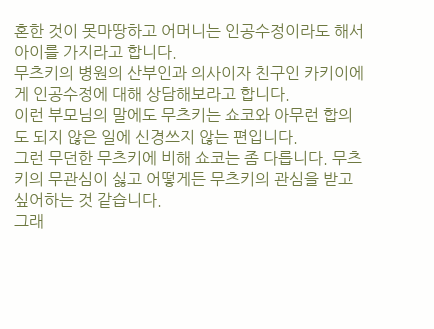혼한 것이 못마땅하고 어머니는 인공수정이라도 해서 아이를 가지라고 합니다.
무츠키의 병원의 산부인과 의사이자 친구인 카키이에게 인공수정에 대해 상담해보라고 합니다.
이런 부모님의 말에도 무츠키는 쇼코와 아무런 합의도 되지 않은 일에 신경쓰지 않는 편입니다.
그런 무던한 무츠키에 비해 쇼코는 좀 다릅니다. 무츠키의 무관심이 싫고 어떻게든 무츠키의 관심을 받고 싶어하는 것 같습니다.
그래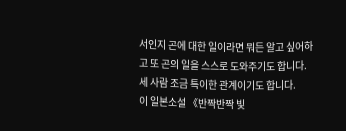서인지 곤에 대한 일이라면 뭐든 알고 싶어하고 또 곤의 일을 스스로 도와주기도 합니다. 세 사람 조금 특이한 관계이기도 합니다.
이 일본소설 《반짝반짝 빛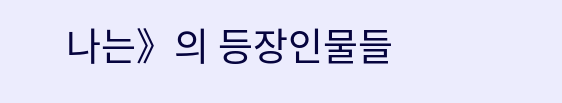나는》의 등장인물들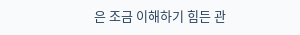은 조금 이해하기 힘든 관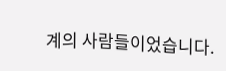계의 사람들이었습니다.